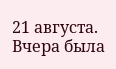21 августа.
Вчера была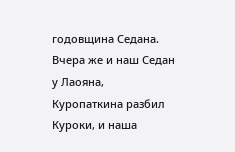годовщина Седана. Вчера же и наш Седан у Лаояна, Куропаткина разбил Куроки, и наша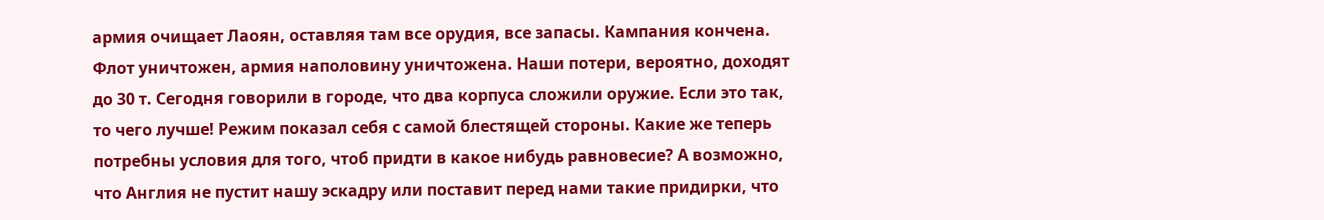армия очищает Лаоян, оставляя там все орудия, все запасы. Кампания кончена. Флот уничтожен, армия наполовину уничтожена. Наши потери, вероятно, доходят до 30 т. Сегодня говорили в городе, что два корпуса сложили оружие. Если это так, то чего лучше! Режим показал себя с самой блестящей стороны. Какие же теперь потребны условия для того, чтоб придти в какое нибудь равновесие? А возможно, что Англия не пустит нашу эскадру или поставит перед нами такие придирки, что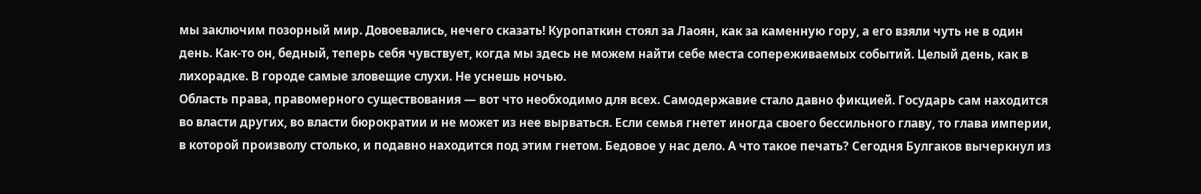мы заключим позорный мир. Довоевались, нечего сказать! Куропаткин стоял за Лаоян, как за каменную гору, а его взяли чуть не в один день. Как-то он, бедный, теперь себя чувствует, когда мы здесь не можем найти себе места сопереживаемых событий. Целый день, как в лихорадке. В городе самые зловещие слухи. Не уснешь ночью.
Область права, правомерного существования — вот что необходимо для всех. Самодержавие стало давно фикцией. Государь сам находится во власти других, во власти бюрократии и не может из нее вырваться. Если семья гнетет иногда своего бессильного главу, то глава империи, в которой произволу столько, и подавно находится под этим гнетом. Бедовое у нас дело. А что такое печать? Сегодня Булгаков вычеркнул из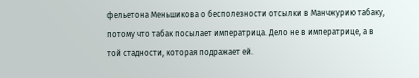фельетона Меньшикова о бесполезности отсылки в Манчжурию табаку, потому что табак посылает императрица. Дело не в императрице, а в той стадности, которая подражает ей.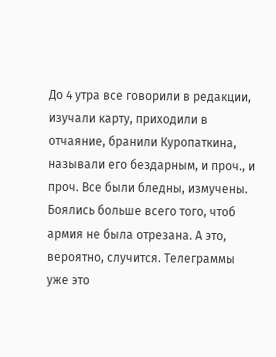До 4 утра все говорили в редакции, изучали карту, приходили в отчаяние, бранили Куропаткина, называли его бездарным, и проч., и проч. Все были бледны, измучены. Боялись больше всего того, чтоб армия не была отрезана. А это, вероятно, случится. Телеграммы уже это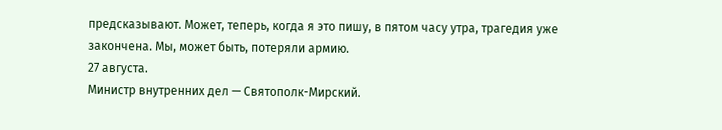предсказывают. Может, теперь, когда я это пишу, в пятом часу утра, трагедия уже закончена. Мы, может быть, потеряли армию.
27 августа.
Министр внутренних дел — Святополк-Мирский.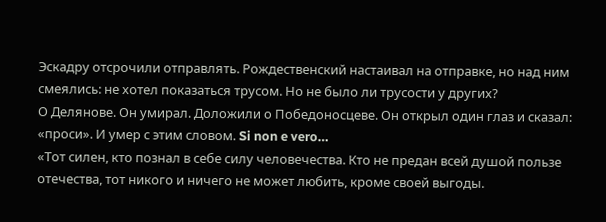Эскадру отсрочили отправлять. Рождественский настаивал на отправке, но над ним смеялись: не хотел показаться трусом. Но не было ли трусости у других?
О Делянове. Он умирал. Доложили о Победоносцеве. Он открыл один глаз и сказал: «проси». И умер с этим словом. Si non e vero…
«Тот силен, кто познал в себе силу человечества. Кто не предан всей душой пользе отечества, тот никого и ничего не может любить, кроме своей выгоды.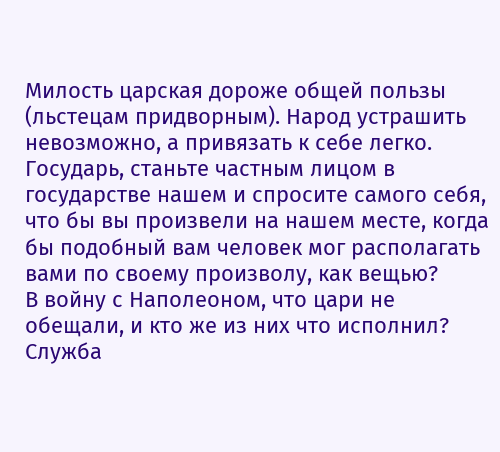Милость царская дороже общей пользы (льстецам придворным). Народ устрашить невозможно, а привязать к себе легко. Государь, станьте частным лицом в государстве нашем и спросите самого себя, что бы вы произвели на нашем месте, когда бы подобный вам человек мог располагать вами по своему произволу, как вещью?
В войну с Наполеоном, что цари не обещали, и кто же из них что исполнил?
Служба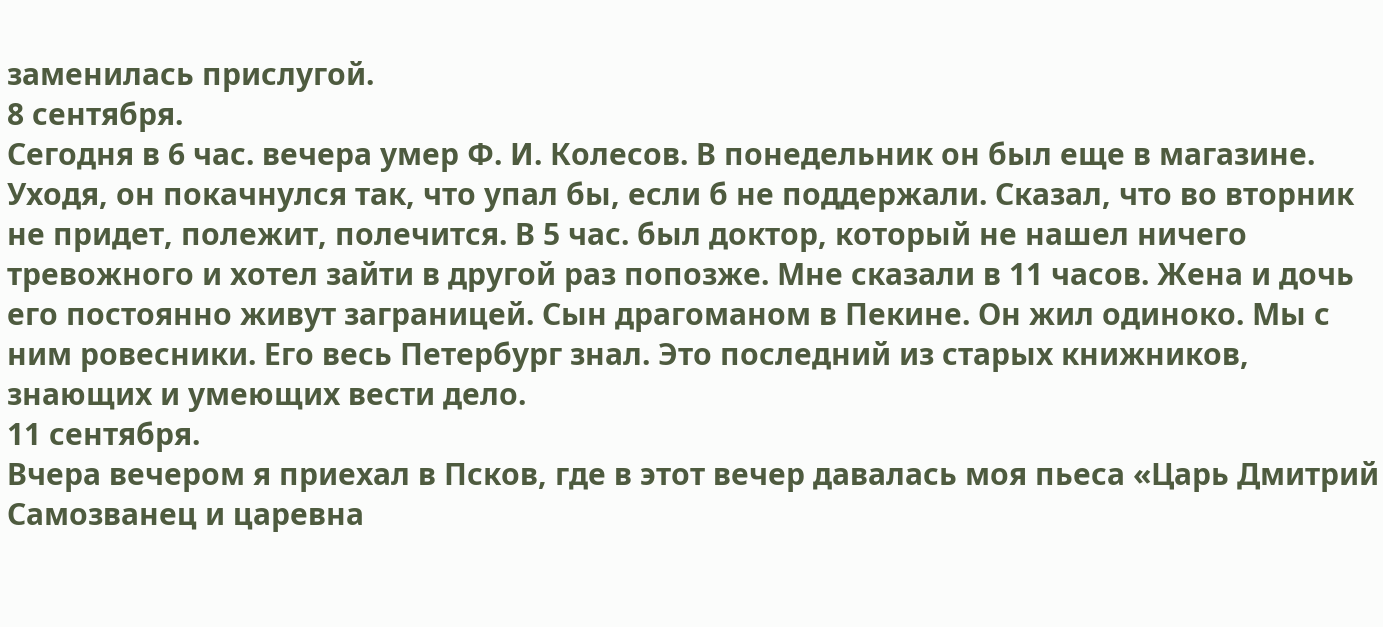заменилась прислугой.
8 сентября.
Сегодня в 6 час. вечера умер Ф. И. Колесов. В понедельник он был еще в магазине. Уходя, он покачнулся так, что упал бы, если б не поддержали. Сказал, что во вторник не придет, полежит, полечится. В 5 час. был доктор, который не нашел ничего тревожного и хотел зайти в другой раз попозже. Мне сказали в 11 часов. Жена и дочь его постоянно живут заграницей. Сын драгоманом в Пекине. Он жил одиноко. Мы с ним ровесники. Его весь Петербург знал. Это последний из старых книжников, знающих и умеющих вести дело.
11 сентября.
Вчера вечером я приехал в Псков, где в этот вечер давалась моя пьеса «Царь Дмитрий Самозванец и царевна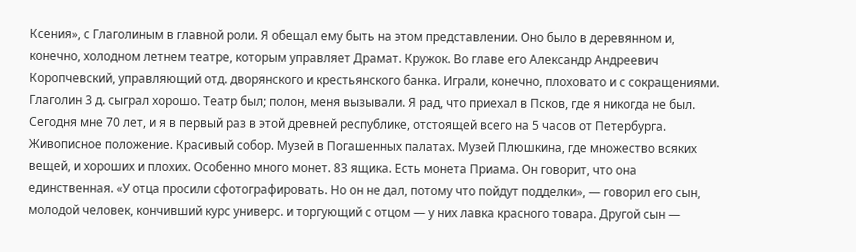Ксения», с Глаголиным в главной роли. Я обещал ему быть на этом представлении. Оно было в деревянном и, конечно, холодном летнем театре, которым управляет Драмат. Кружок. Во главе его Александр Андреевич Коропчевский, управляющий отд. дворянского и крестьянского банка. Играли, конечно, плоховато и с сокращениями. Глаголин 3 д. сыграл хорошо. Театр был; полон, меня вызывали. Я рад, что приехал в Псков, где я никогда не был. Сегодня мне 70 лет, и я в первый раз в этой древней республике, отстоящей всего на 5 часов от Петербурга. Живописное положение. Красивый собор. Музей в Погашенных палатах. Музей Плюшкина, где множество всяких вещей, и хороших и плохих. Особенно много монет. 83 ящика. Есть монета Приама. Он говорит, что она единственная. «У отца просили сфотографировать. Но он не дал, потому что пойдут подделки», — говорил его сын, молодой человек, кончивший курс универс. и торгующий с отцом — у них лавка красного товара. Другой сын —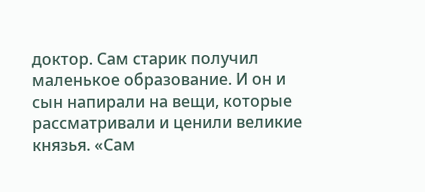доктор. Сам старик получил маленькое образование. И он и сын напирали на вещи, которые рассматривали и ценили великие князья. «Сам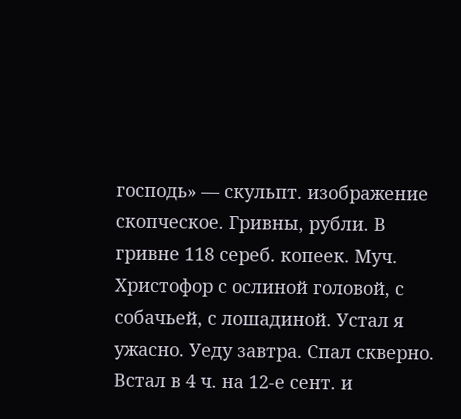господь» — скульпт. изображение скопческое. Гривны, рубли. В гривне 118 сереб. копеек. Муч. Христофор с ослиной головой, с собачьей, с лошадиной. Устал я ужасно. Уеду завтра. Спал скверно. Встал в 4 ч. на 12-е сент. и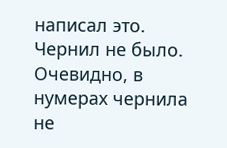написал это. Чернил не было. Очевидно, в нумерах чернила не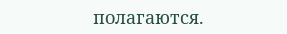полагаются.